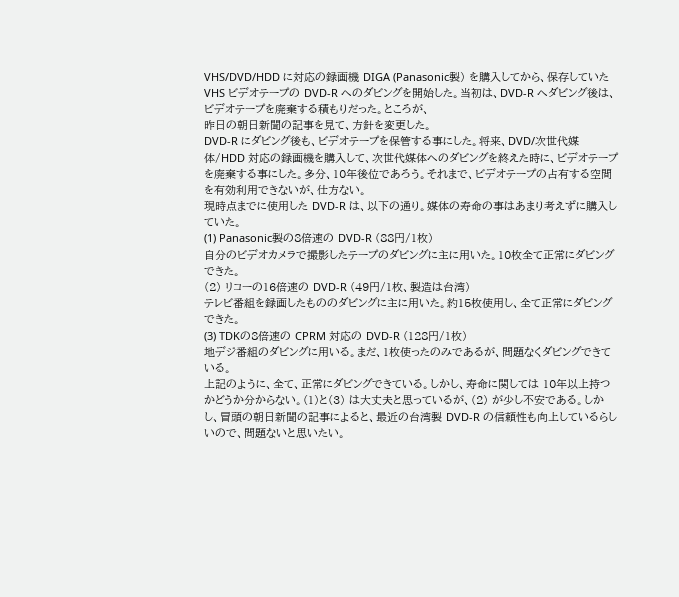VHS/DVD/HDD に対応の録画機 DIGA (Panasonic製) を購入してから、保存していたVHS ビデオテープの DVD-R へのダビングを開始した。当初は、DVD-R へダビング後は、ビデオテープを廃棄する積もりだった。ところが、
昨日の朝日新聞の記事を見て、方針を変更した。
DVD-R にダビング後も、ビデオテープを保管する事にした。将来、DVD/次世代媒体/HDD 対応の録画機を購入して、次世代媒体へのダビングを終えた時に、ビデオテープを廃棄する事にした。多分、10年後位であろう。それまで、ビデオテープの占有する空間を有効利用できないが、仕方ない。
現時点までに使用した DVD-R は、以下の通り。媒体の寿命の事はあまり考えずに購入していた。
(1) Panasonic製の8倍速の DVD-R (88円/1枚)
自分のビデオカメラで撮影したテープのダビングに主に用いた。10枚全て正常にダビングできた。
(2) リコーの16倍速の DVD-R (49円/1枚、製造は台湾)
テレビ番組を録画したもののダビングに主に用いた。約15枚使用し、全て正常にダビングできた。
(3) TDKの8倍速の CPRM 対応の DVD-R (128円/1枚)
地デジ番組のダビングに用いる。まだ、1枚使ったのみであるが、問題なくダビングできている。
上記のように、全て、正常にダビングできている。しかし、寿命に関しては 10年以上持つかどうか分からない。(1)と(3) は大丈夫と思っているが、(2) が少し不安である。しかし、冒頭の朝日新聞の記事によると、最近の台湾製 DVD-R の信頼性も向上しているらしいので、問題ないと思いたい。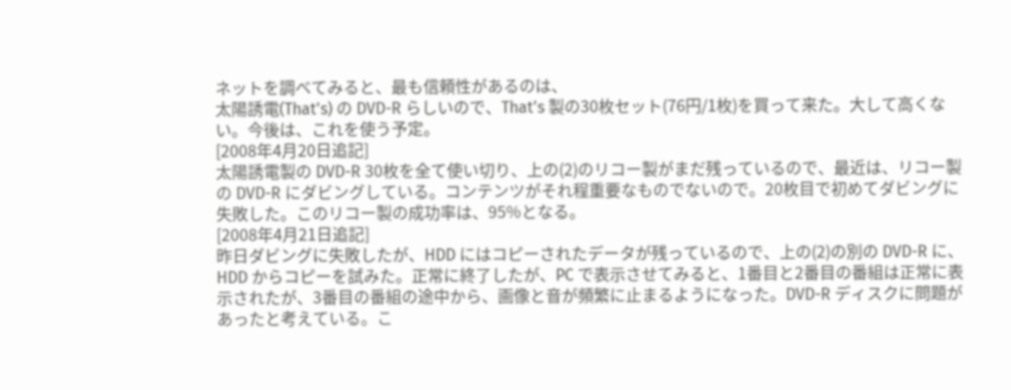ネットを調べてみると、最も信頼性があるのは、
太陽誘電(That's) の DVD-R らしいので、That's 製の30枚セット(76円/1枚)を買って来た。大して高くない。今後は、これを使う予定。
[2008年4月20日追記]
太陽誘電製の DVD-R 30枚を全て使い切り、上の(2)のリコー製がまだ残っているので、最近は、リコー製の DVD-R にダビングしている。コンテンツがそれ程重要なものでないので。20枚目で初めてダビングに失敗した。このリコー製の成功率は、95%となる。
[2008年4月21日追記]
昨日ダビングに失敗したが、HDD にはコピーされたデータが残っているので、上の(2)の別の DVD-R に、HDD からコピーを試みた。正常に終了したが、PC で表示させてみると、1番目と2番目の番組は正常に表示されたが、3番目の番組の途中から、画像と音が頻繁に止まるようになった。DVD-R ディスクに問題があったと考えている。こ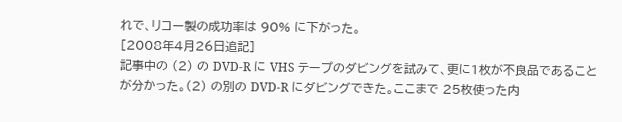れで、リコー製の成功率は 90% に下がった。
[2008年4月26日追記]
記事中の (2) の DVD-R に VHS テープのダビングを試みて、更に1枚が不良品であることが分かった。(2) の別の DVD-R にダビングできた。ここまで 25枚使った内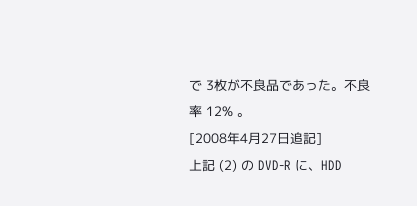で 3枚が不良品であった。不良率 12% 。
[2008年4月27日追記]
上記 (2) の DVD-R に、HDD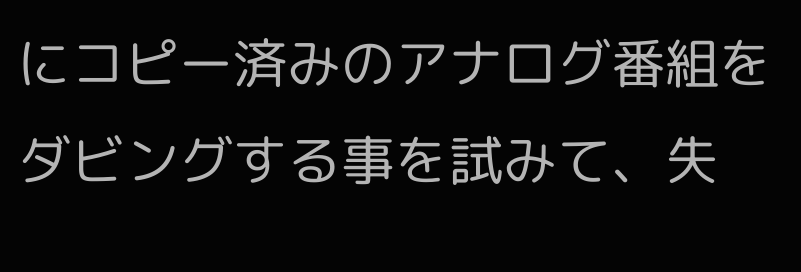にコピー済みのアナログ番組をダビングする事を試みて、失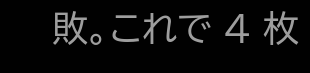敗。これで 4 枚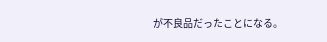が不良品だったことになる。